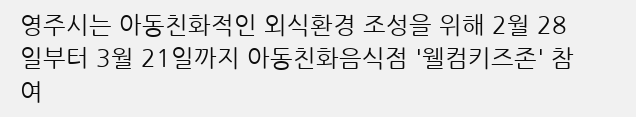영주시는 아동친화적인 외식환경 조성을 위해 2월 28일부터 3월 21일까지 아동친화음식점 '웰컴키즈존' 참여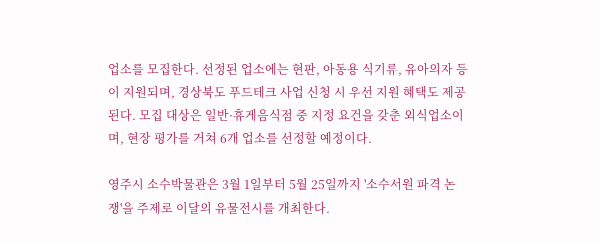업소를 모집한다. 선정된 업소에는 현판, 아동용 식기류, 유아의자 등이 지원되며, 경상북도 푸드테크 사업 신청 시 우선 지원 혜택도 제공된다. 모집 대상은 일반·휴게음식점 중 지정 요건을 갖춘 외식업소이며, 현장 평가를 거쳐 6개 업소를 선정할 예정이다.

영주시 소수박물관은 3월 1일부터 5월 25일까지 '소수서원 파격 논쟁'을 주제로 이달의 유물전시를 개최한다.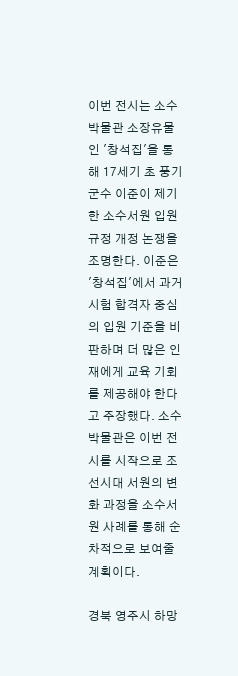이번 전시는 소수박물관 소장유물인 '창석집'을 통해 17세기 초 풍기군수 이준이 제기한 소수서원 입원 규정 개정 논쟁을 조명한다. 이준은 '창석집'에서 과거 시험 합격자 중심의 입원 기준을 비판하며 더 많은 인재에게 교육 기회를 제공해야 한다고 주장했다. 소수박물관은 이번 전시를 시작으로 조선시대 서원의 변화 과정을 소수서원 사례를 통해 순차적으로 보여줄 계획이다.

경북 영주시 하망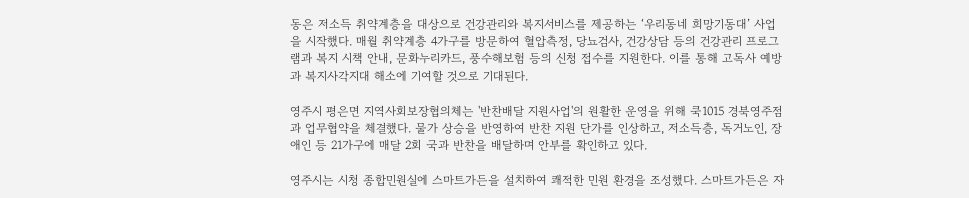동은 저소득 취약계층을 대상으로 건강관리와 복지서비스를 제공하는 ‘우리동네 희망기동대’ 사업을 시작했다. 매월 취약계층 4가구를 방문하여 혈압측정, 당뇨검사, 건강상담 등의 건강관리 프로그램과 복지 시책 안내, 문화누리카드, 풍수해보험 등의 신청 접수를 지원한다. 이를 통해 고독사 예방과 복지사각지대 해소에 기여할 것으로 기대된다.

영주시 평은면 지역사회보장협의체는 '반찬배달 지원사업'의 원활한 운영을 위해 쿡1015 경북영주점과 업무협약을 체결했다. 물가 상승을 반영하여 반찬 지원 단가를 인상하고, 저소득층, 독거노인, 장애인 등 21가구에 매달 2회 국과 반찬을 배달하며 안부를 확인하고 있다.

영주시는 시청 종합민원실에 스마트가든을 설치하여 쾌적한 민원 환경을 조성했다. 스마트가든은 자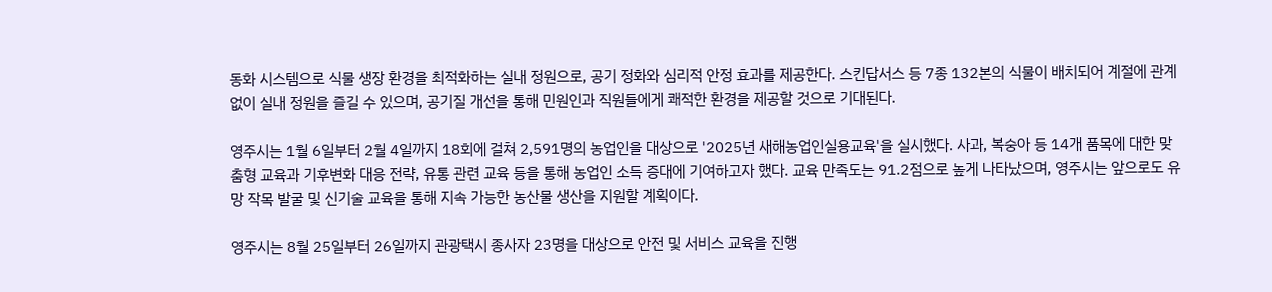동화 시스템으로 식물 생장 환경을 최적화하는 실내 정원으로, 공기 정화와 심리적 안정 효과를 제공한다. 스킨답서스 등 7종 132본의 식물이 배치되어 계절에 관계없이 실내 정원을 즐길 수 있으며, 공기질 개선을 통해 민원인과 직원들에게 쾌적한 환경을 제공할 것으로 기대된다.

영주시는 1월 6일부터 2월 4일까지 18회에 걸쳐 2,591명의 농업인을 대상으로 '2025년 새해농업인실용교육'을 실시했다. 사과, 복숭아 등 14개 품목에 대한 맞춤형 교육과 기후변화 대응 전략, 유통 관련 교육 등을 통해 농업인 소득 증대에 기여하고자 했다. 교육 만족도는 91.2점으로 높게 나타났으며, 영주시는 앞으로도 유망 작목 발굴 및 신기술 교육을 통해 지속 가능한 농산물 생산을 지원할 계획이다.

영주시는 8월 25일부터 26일까지 관광택시 종사자 23명을 대상으로 안전 및 서비스 교육을 진행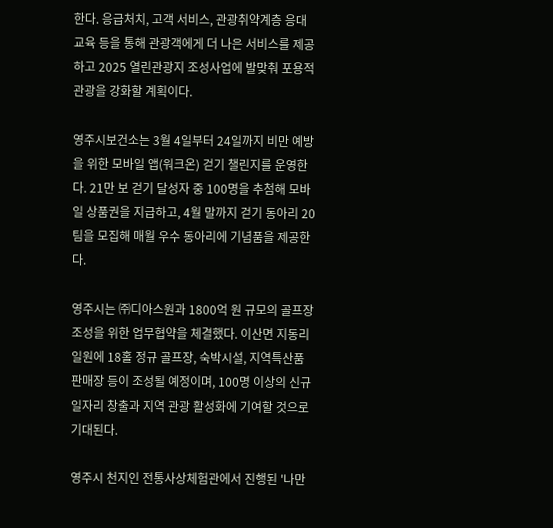한다. 응급처치, 고객 서비스, 관광취약계층 응대 교육 등을 통해 관광객에게 더 나은 서비스를 제공하고 2025 열린관광지 조성사업에 발맞춰 포용적 관광을 강화할 계획이다.

영주시보건소는 3월 4일부터 24일까지 비만 예방을 위한 모바일 앱(워크온) 걷기 챌린지를 운영한다. 21만 보 걷기 달성자 중 100명을 추첨해 모바일 상품권을 지급하고, 4월 말까지 걷기 동아리 20팀을 모집해 매월 우수 동아리에 기념품을 제공한다.

영주시는 ㈜디아스원과 1800억 원 규모의 골프장 조성을 위한 업무협약을 체결했다. 이산면 지동리 일원에 18홀 정규 골프장, 숙박시설, 지역특산품 판매장 등이 조성될 예정이며, 100명 이상의 신규 일자리 창출과 지역 관광 활성화에 기여할 것으로 기대된다.

영주시 천지인 전통사상체험관에서 진행된 '나만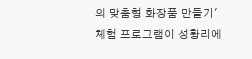의 맞춤형 화장품 만들기' 체험 프로그램이 성황리에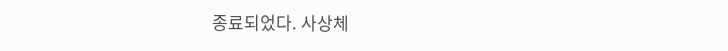종료되었다. 사상체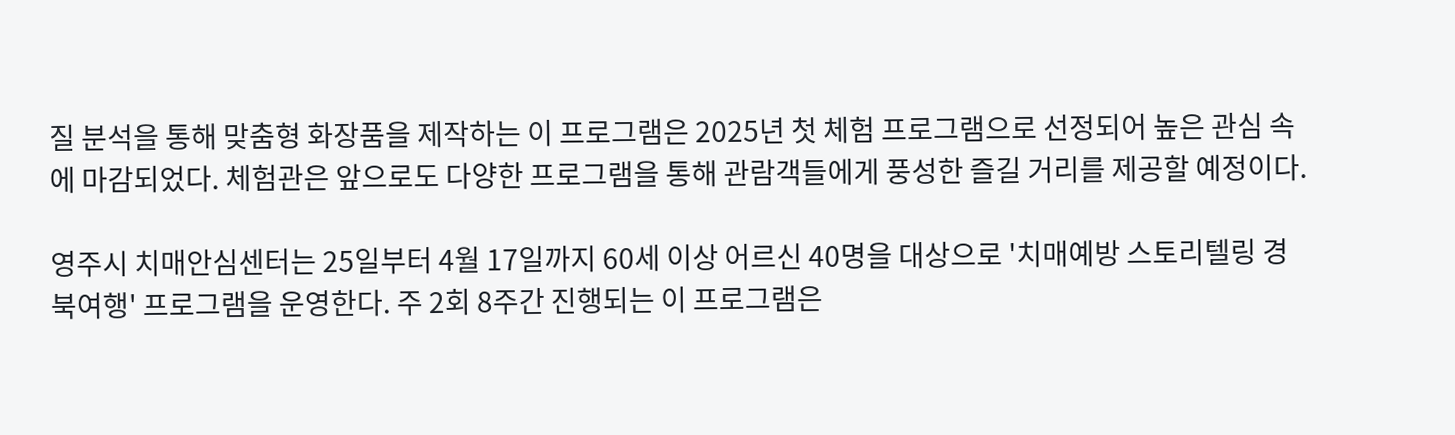질 분석을 통해 맞춤형 화장품을 제작하는 이 프로그램은 2025년 첫 체험 프로그램으로 선정되어 높은 관심 속에 마감되었다. 체험관은 앞으로도 다양한 프로그램을 통해 관람객들에게 풍성한 즐길 거리를 제공할 예정이다.

영주시 치매안심센터는 25일부터 4월 17일까지 60세 이상 어르신 40명을 대상으로 '치매예방 스토리텔링 경북여행' 프로그램을 운영한다. 주 2회 8주간 진행되는 이 프로그램은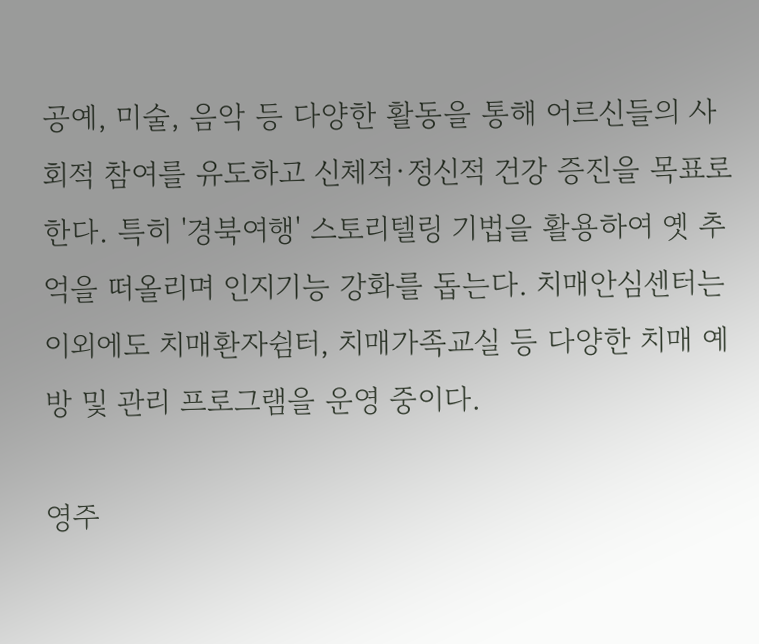공예, 미술, 음악 등 다양한 활동을 통해 어르신들의 사회적 참여를 유도하고 신체적·정신적 건강 증진을 목표로 한다. 특히 '경북여행' 스토리텔링 기법을 활용하여 옛 추억을 떠올리며 인지기능 강화를 돕는다. 치매안심센터는 이외에도 치매환자쉼터, 치매가족교실 등 다양한 치매 예방 및 관리 프로그램을 운영 중이다.

영주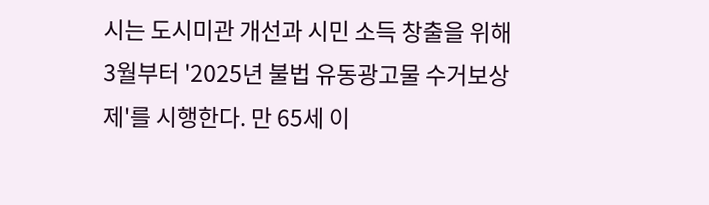시는 도시미관 개선과 시민 소득 창출을 위해 3월부터 '2025년 불법 유동광고물 수거보상제'를 시행한다. 만 65세 이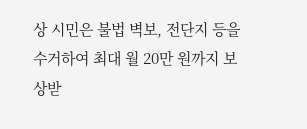상 시민은 불법 벽보, 전단지 등을 수거하여 최대 월 20만 원까지 보상받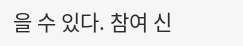을 수 있다. 참여 신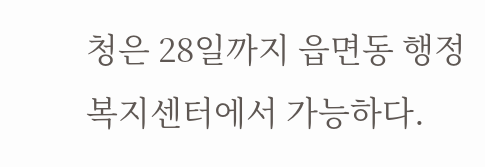청은 28일까지 읍면동 행정복지센터에서 가능하다.